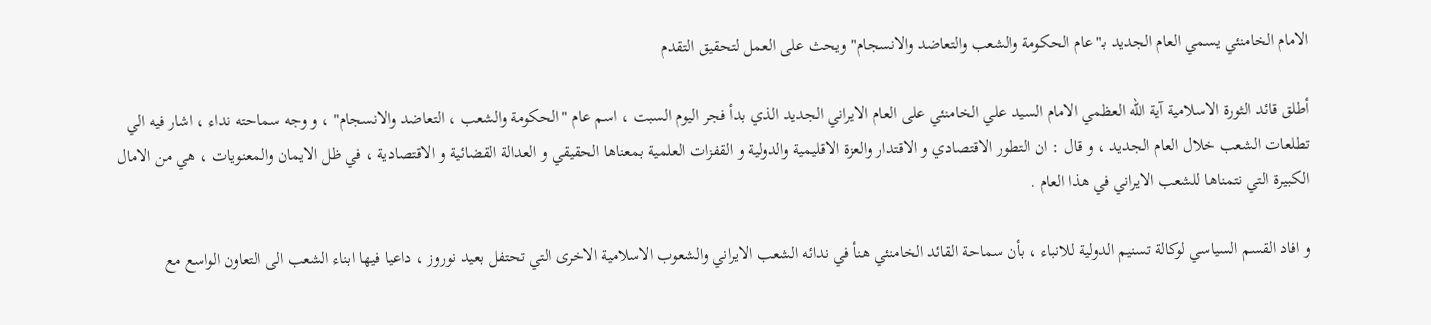الامام الخامنئي يسمي العام الجديد بـ"عام الحكومة والشعب والتعاضد والانسجام" ويحث على العمل لتحقيق التقدم

أطلق قائد الثورة الاسلامية آية الله العظمي الامام السيد علي الخامنئي على العام الايراني الجديد الذي بدأ فجر اليوم السبت ، اسم عام "الحكومة والشعب ، التعاضد والانسجام" ، و وجه سماحته نداء ، اشار فيه الي تطلعات الشعب خلال العام الجديد ، و قال : ان التطور الاقتصادي و الاقتدار والعزة الاقليمية والدولية و القفزات العلمية بمعناها الحقيقي و العدالة القضائية و الاقتصادية ، في ظل الايمان والمعنويات ، هي من الامال الكبيرة التي نتمناها للشعب الايراني في هذا العام .

و افاد القسم السياسي لوكالة تسنيم الدولية للانباء ، بأن سماحة القائد الخامنئي هنأ في ندائه الشعب الايراني والشعوب الاسلامية الاخرى التي تحتفل بعيد نوروز ، داعيا فيها ابناء الشعب الى التعاون الواسع مع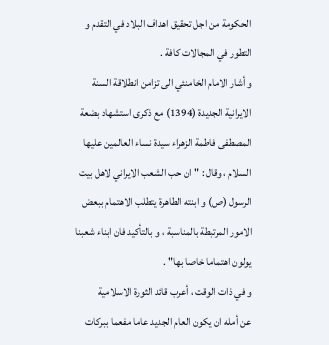الحكومة من اجل تحقيق اهداف البلاد في التقدم و التطور في المجالات كافة .
و أشار الامام الخامنئي الى تزامن انطلاقة السنة الايرانية الجديدة (1394) مع ذكرى استشهاد بضعة المصطفى فاطمة الزهراء سيدة نساء العالمين عليها السلام ، وقال : "ان حب الشعب الايراني لاهل بيت الرسول (ص) و ابنته الطاهرة يتطلب الاهتمام ببعض الامور المرتبطة بالمناسبة ، و بالتأكيد فان ابناء شعبنا يولون اهتماما خاصا بها" .
و في ذات الوقت ، أعرب قائد الثورة الاسلامية عن ‌أمله ان يكون العام الجديد عاما مفعما ببركات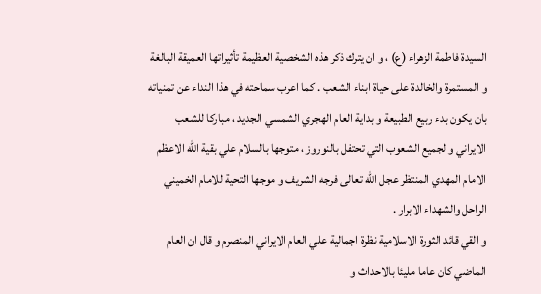السيدة فاطمة الزهراء (ع) ، و ان يترك ذكر هذه الشخصية العظيمة تأثيراتها العميقة البالغة و المستمرة والخالدة على حياة ابناء الشعب . كما اعرب سماحته في هذا النداء عن تمنياته بان يكون بدء ربيع الطبيعة و بداية العام الهجري الشمسي الجديد ، مباركا للشعب الايراني و لجميع الشعوب التي تحتفل بالنوروز ، متوجها بالسلام علي بقية الله الاعظم الامام المهدي المنتظر عجل الله تعالى فرجه الشريف و موجها التحية للامام الخميني الراحل والشهداء الابرار .
و القي قائد الثورة الاسلامية نظرة اجمالية علي العام الايراني المنصرم و قال ان العام الماضي كان عاما مليئا بالاحداث و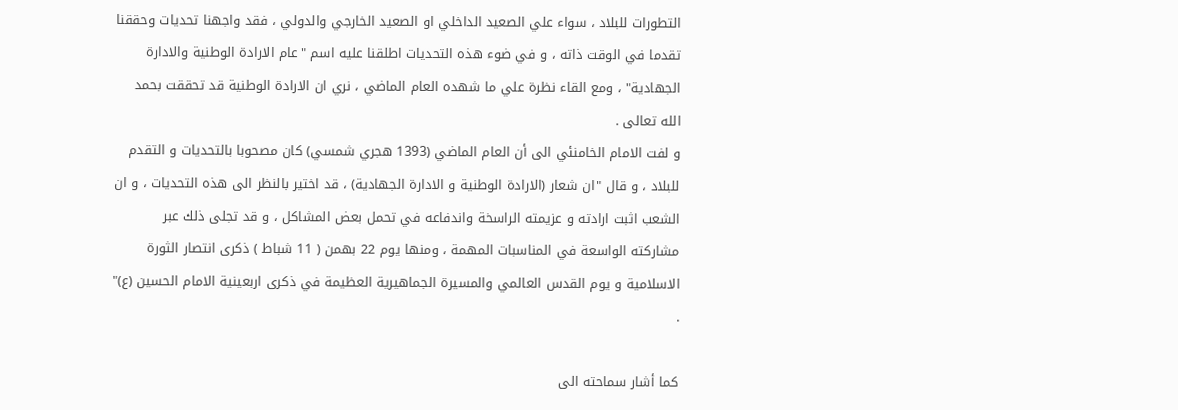التطورات للبلاد ، سواء علي الصعيد الداخلي او الصعيد الخارجي والدولي ، فقد واجهنا تحديات وحققنا تقدما في الوقت ذاته ، و في ضوء هذه التحديات اطلقنا عليه اسم "عام الارادة الوطنية والادارة الجهادية" ، ومع القاء نظرة علي ما شهده العام الماضي ، نري ان الارادة الوطنية قد تحققت بحمد الله تعالى .
و لفت الامام الخامنئي الى أن العام الماضي (1393 هجري شمسي) كان مصحوبا بالتحديات و التقدم للبلاد ، و قال "ان شعار (الارادة الوطنية و الادارة الجهادية) ، قد اختير بالنظر الى هذه التحديات ، و ان الشعب اثبت ارادته و عزيمته الراسخة واندفاعه في تحمل بعض المشاكل ، و قد تجلى ذلك عبر مشاركته الواسعة في المناسبات المهمة ، ومنها يوم 22 بهمن ( 11 شباط ) ذكرى انتصار الثورة الاسلامية و يوم القدس العالمي والمسيرة الجماهيرية العظيمة في ذكرى اربعينية الامام الحسين (ع)" .

كما أشار سماحته الى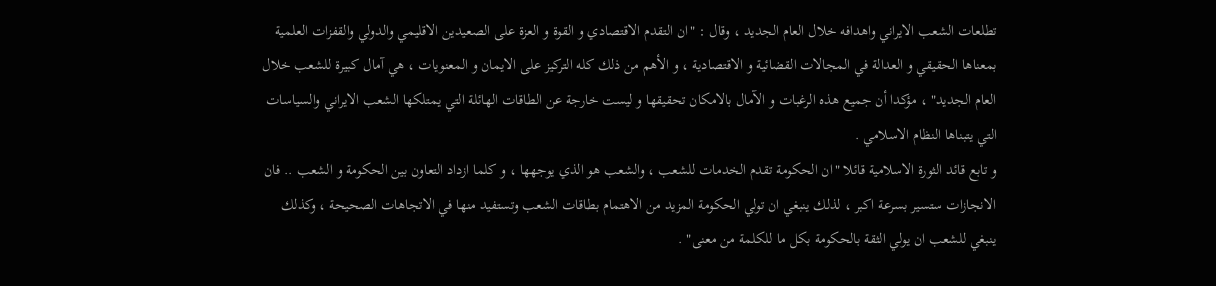تطلعات الشعب الايراني واهدافه خلال العام الجديد ، وقال : "ان التقدم الاقتصادي و القوة و العزة على الصعيدين الاقليمي والدولي والقفزات العلمية بمعناها الحقيقي و العدالة في المجالات القضائية و الاقتصادية ، و الأهم من ذلك كله التركيز على الايمان و المعنويات ، هي آمال كبيرة للشعب خلال  العام الجديد" ، مؤكدا أن جميع هذه الرغبات و الآمال بالامكان تحقيقها و ليست خارجة عن الطاقات الهائلة التي يمتلكها الشعب الايراني والسياسات التي يتبناها النظام الاسلامي .
و تابع قائد الثورة الاسلامية قائلا "ان الحكومة تقدم الخدمات للشعب ، والشعب هو الذي يوجهها ، و كلما ازداد التعاون بين الحكومة و الشعب .. فان الانجازات ستسير بسرعة اكبر ، لذلك ينبغي ان تولي الحكومة المزيد من الاهتمام بطاقات الشعب وتستفيد منها في الاتجاهات الصحيحة ، وكذلك ينبغي للشعب ان يولي الثقة بالحكومة بكل ما للكلمة من معنى" .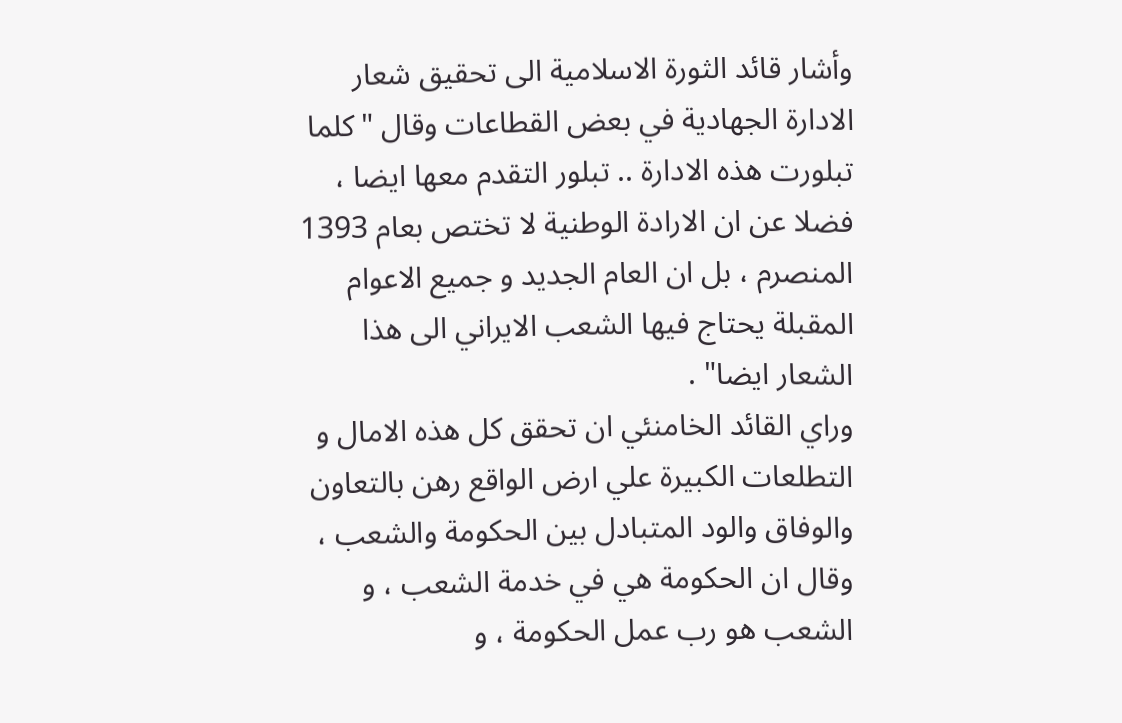وأشار قائد الثورة الاسلامية الى تحقيق شعار الادارة الجهادية في بعض القطاعات وقال "كلما تبلورت هذه الادارة .. تبلور التقدم معها ايضا ، فضلا عن ان الارادة الوطنية لا تختص بعام 1393 المنصرم ، بل ان العام الجديد و جميع الاعوام المقبلة يحتاج فيها الشعب الايراني الى هذا الشعار ايضا" .
وراي القائد الخامنئي ان تحقق كل هذه الامال و التطلعات الكبيرة علي ارض الواقع رهن بالتعاون والوفاق والود المتبادل بين الحكومة والشعب ، وقال ان الحكومة هي في خدمة الشعب ، و الشعب هو رب عمل الحكومة ، و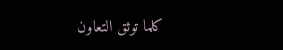كلما توثق التعاون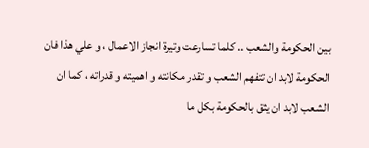بين الحكومة والشعب .. كلما تسارعت وتيرة انجاز الاعمال ، و علي هذا فان الحكومة لابد ان تتفهم الشعب و تقدر مكانته و اهميته و قدراته ، كما ان الشعب لابد ان يثق بالحكومة بكل ما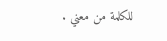للكلمة من معني .